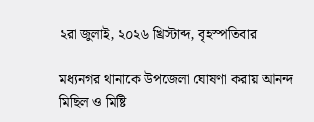২রা জুলাই, ২০২৬ খ্রিস্টাব্দ, বৃহস্পতিবার

মধ্যনগর থানাকে উপজেলা ঘোষণা করায় আনন্দ মিছিল ও মিষ্টি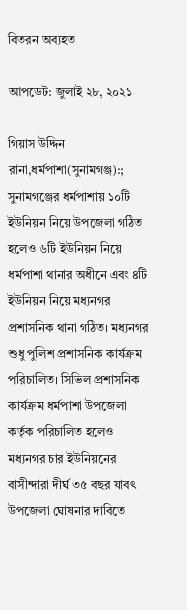বিতরন অব্যহত

আপডেট: জুলাই ২৮, ২০২১

গিয়াস উদ্দিন রানা,ধর্মপাশা(সুনামগঞ্জ):;  সুনামগঞ্জের ধর্মপাশায় ১০টি ইউনিয়ন নিয়ে উপজেলা গঠিত হলেও ৬টি ইউনিয়ন নিয়ে ধর্মপাশা থানার অধীনে এবং ৪টি ইউনিয়ন নিয়ে মধ্যনগর প্রশাসনিক থানা গঠিত। মধ্যনগর শুধু পুলিশ প্রশাসনিক কার্যক্রম পরিচালিত। সিভিল প্রশাসনিক কার্যক্রম ধর্মপাশা উপজেলা কর্তৃক পরিচালিত হলেও মধ্যনগর চার ইউনিয়নের বাসীন্দারা দীর্ঘ ৩৫ বছর যাবৎ উপজেলা ঘোষনার দাবিতে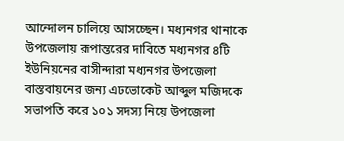আন্দোলন চালিয়ে আসচ্ছেন। মধ্যনগর থানাকে উপজেলায় রূপান্তরের দাবিতে মধ্যনগর ৪টি ইউনিয়নের বাসীন্দারা মধ্যনগর উপজেলা বাস্তবায়নের জন্য এঢভোকেট আব্দুল মজিদকে সভাপতি করে ১০১ সদস্য নিয়ে উপজেলা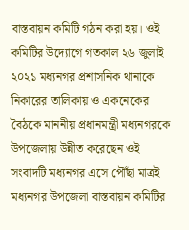বাস্তবায়ন কমিটি গঠন করা হয়। ওই কমিটির উদ্যোগে গতকাল ২৬ জুলাই ২০২১ মধ্যনগর প্রশাসনিক থানাকে নিকারের তালিকায় ও একনেকের বৈঠকে মাননীয় প্রধানমন্ত্রী মধ্যনগরকে উপজেলায় উন্নীত করেছেন ওই সংবাদটি মধ্যনগর এসে পৌছাঁ মাত্রই মধ্যনগর উপজেলা বাস্তবায়ন কমিটির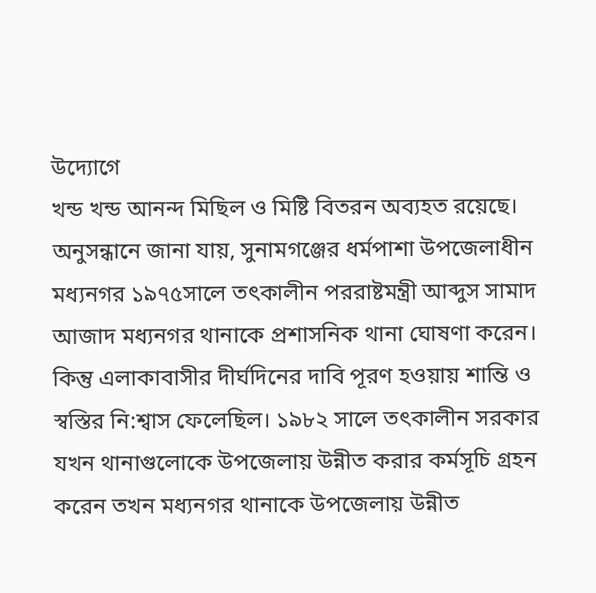উদ্যোগে
খন্ড খন্ড আনন্দ মিছিল ও মিষ্টি বিতরন অব্যহত রয়েছে।
অনুসন্ধানে জানা যায়, সুনামগঞ্জের ধর্মপাশা উপজেলাধীন মধ্যনগর ১৯৭৫সালে তৎকালীন পররাষ্টমন্ত্রী আব্দুস সামাদ আজাদ মধ্যনগর থানাকে প্রশাসনিক থানা ঘোষণা করেন। কিন্তু এলাকাবাসীর দীর্ঘদিনের দাবি পূরণ হওয়ায় শান্তি ও স্বস্তির নি:শ্বাস ফেলেছিল। ১৯৮২ সালে তৎকালীন সরকার যখন থানাগুলোকে উপজেলায় উন্নীত করার কর্মসূচি গ্রহন করেন তখন মধ্যনগর থানাকে উপজেলায় উন্নীত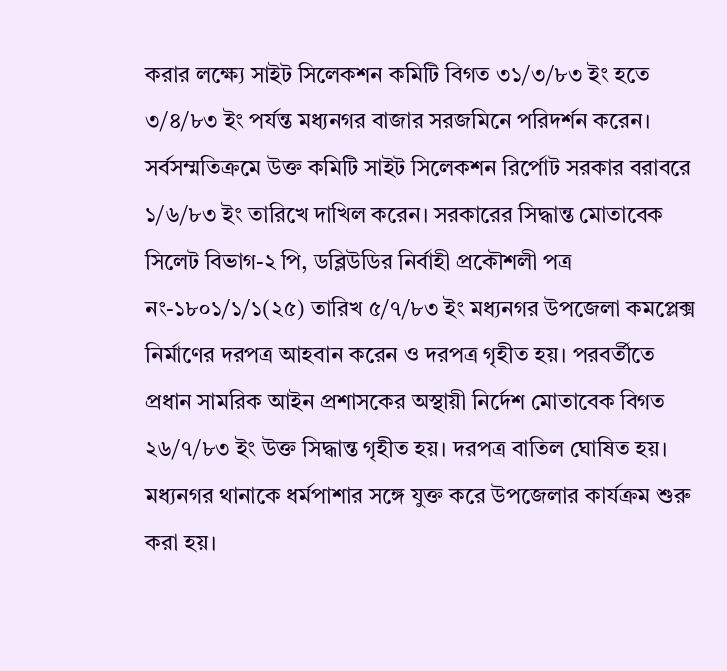করার লক্ষ্যে সাইট সিলেকশন কমিটি বিগত ৩১/৩/৮৩ ইং হতে ৩/৪/৮৩ ইং পর্যন্ত মধ্যনগর বাজার সরজমিনে পরিদর্শন করেন। সর্বসম্মতিক্রমে উক্ত কমিটি সাইট সিলেকশন রির্পোট সরকার বরাবরে ১/৬/৮৩ ইং তারিখে দাখিল করেন। সরকারের সিদ্ধান্ত মোতাবেক সিলেট বিভাগ-২ পি, ডব্লিউডির নির্বাহী প্রকৌশলী পত্র নং-১৮০১/১/১(২৫) তারিখ ৫/৭/৮৩ ইং মধ্যনগর উপজেলা কমপ্লেক্স নির্মাণের দরপত্র আহবান করেন ও দরপত্র গৃহীত হয়। পরবর্তীতে প্রধান সামরিক আইন প্রশাসকের অস্থায়ী নির্দেশ মোতাবেক বিগত ২৬/৭/৮৩ ইং উক্ত সিদ্ধান্ত গৃহীত হয়। দরপত্র বাতিল ঘোষিত হয়। মধ্যনগর থানাকে ধর্মপাশার সঙ্গে যুক্ত করে উপজেলার কার্যক্রম শুরু করা হয়।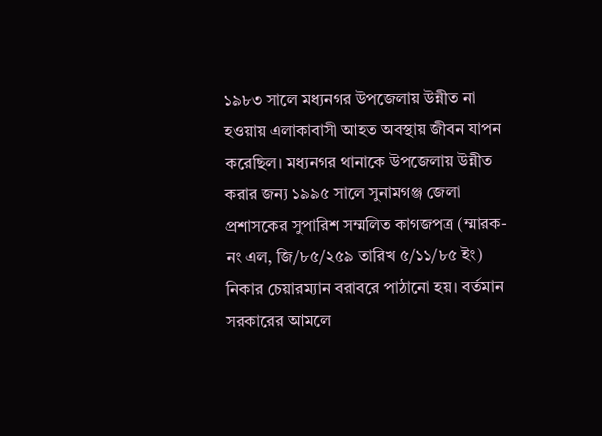১৯৮৩ সালে মধ্যনগর উপজেলায় উন্নীত না হওয়ায় এলাকাবাসী আহত অবস্থায় জীবন যাপন করেছিল। মধ্যনগর থানাকে উপজেলায় উন্নীত করার জন্য ১৯৯৫ সালে সুনামগঞ্জ জেলা প্রশাসকের সুপারিশ সম্মলিত কাগজপত্র (ম্মারক-নং এল, জি/৮৫/২৫৯ তারিখ ৫/১১/৮৫ ইং) নিকার চেয়ারম্যান বরাবরে পাঠানো হয়। বর্তমান সরকারের আমলে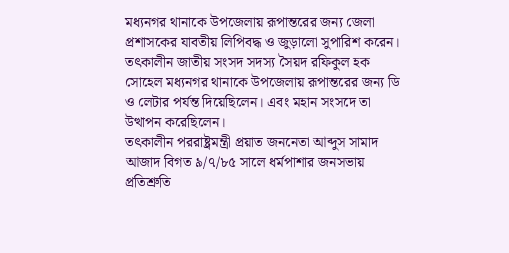মধ্যনগর থানাকে উপজেলায় রূপান্তরের জন্য জেলা প্রশাসকের যাবতীয় লিপিবদ্ধ ও জুড়ালো সুপারিশ করেন। তৎকালীন জাতীয় সংসদ সদস্য সৈয়দ রফিকুল হক সোহেল মধ্যনগর থানাকে উপজেলায় রূপান্তরের জন্য ডি ও লেটার পর্যন্ত দিয়েছিলেন। এবং মহান সংসদে তা উত্থাপন করেছিলেন।
তৎকালীন পররাষ্ট্রমন্ত্রী প্রয়াত জননেতা আব্দুস সামাদ আজাদ বিগত ৯/৭/৮৫ সালে ধর্মপাশার জনসভায় প্রতিশ্রুতি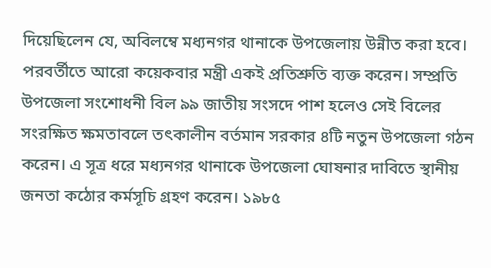দিয়েছিলেন যে, অবিলম্বে মধ্যনগর থানাকে উপজেলায় উন্নীত করা হবে। পরবর্তীতে আরো কয়েকবার মন্ত্রী একই প্রতিশ্রুতি ব্যক্ত করেন। সম্প্রতি উপজেলা সংশোধনী বিল ৯৯ জাতীয় সংসদে পাশ হলেও সেই বিলের সংরক্ষিত ক্ষমতাবলে তৎকালীন বর্তমান সরকার ৪টি নতুন উপজেলা গঠন করেন। এ সূত্র ধরে মধ্যনগর থানাকে উপজেলা ঘোষনার দাবিতে স্থানীয় জনতা কঠোর কর্মসূচি গ্রহণ করেন। ১৯৮৫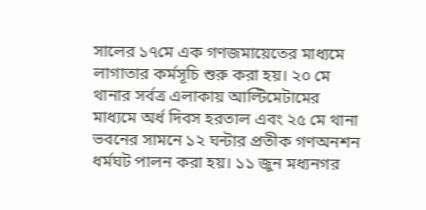সালের ১৭মে এক গণজমায়েতের মাধ্যমে লাগাতার কর্মসূচি শুরু করা হয়। ২০ মে থানার সর্বত্র এলাকায় আল্টিমেটামের মাধ্যমে অর্ধ দিবস হরতাল এবং ২৫ মে থানা ভবনের সামনে ১২ ঘন্টার প্রতীক গণঅনশন ধর্মঘট পালন করা হয়। ১১ জুন মধ্যনগর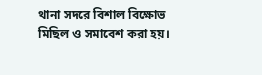থানা সদরে বিশাল বিক্ষোভ মিছিল ও সমাবেশ করা হয়।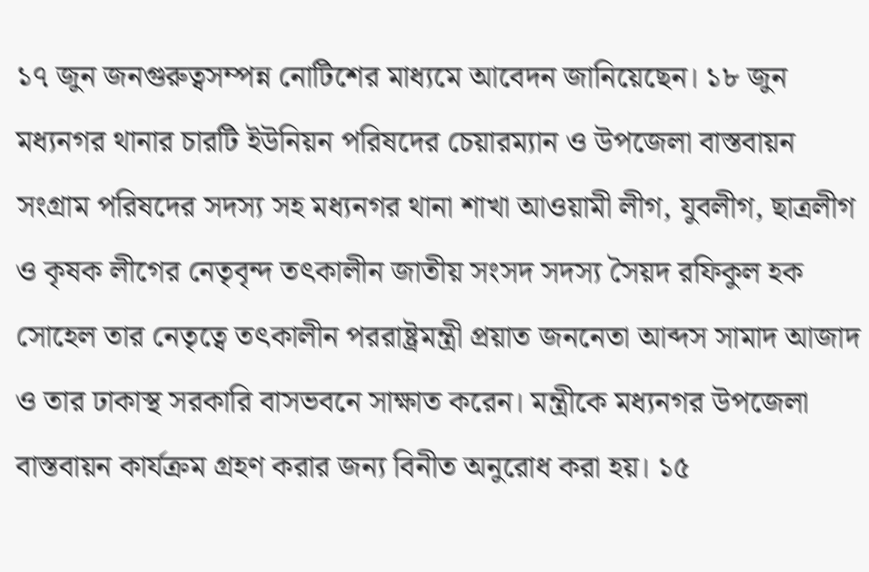১৭ জুন জনগুরুত্বসম্পন্ন নোটিশের মাধ্যমে আবেদন জানিয়েছেন। ১৮ জুন মধ্যনগর থানার চারটি ইউনিয়ন পরিষদের চেয়ারম্যান ও উপজেলা বাস্তবায়ন সংগ্রাম পরিষদের সদস্য সহ মধ্যনগর থানা শাখা আওয়ামী লীগ, যুবলীগ, ছাত্রলীগ ও কৃষক লীগের নেতৃবৃন্দ তৎকালীন জাতীয় সংসদ সদস্য সৈয়দ রফিকুল হক সোহেল তার নেতৃত্বে তৎকালীন পররাষ্ট্রমন্ত্রী প্রয়াত জননেতা আব্দস সামাদ আজাদ ও তার ঢাকাস্থ সরকারি বাসভবনে সাক্ষাত করেন। মন্ত্রীকে মধ্যনগর উপজেলা বাস্তবায়ন কার্যক্রম গ্রহণ করার জন্য বিনীত অনুরোধ করা হয়। ১৫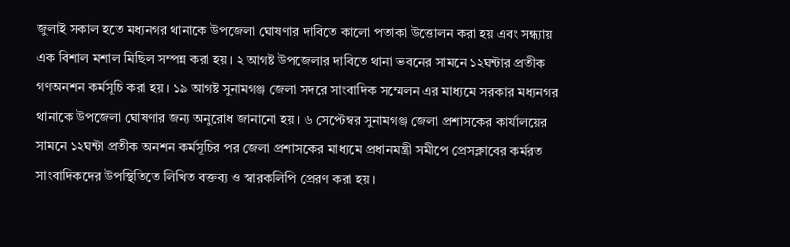জুলাই সকাল হতে মধ্যনগর থানাকে উপজেলা ঘোষণার দাবিতে কালো পতাকা উত্তোলন করা হয় এবং সন্ধ্যায় এক বিশাল মশাল মিছিল সম্পন্ন করা হয়। ২ আগষ্ট উপজেলার দাবিতে থানা ভবনের সামনে ১২ঘন্টার প্রতীক গণঅনশন কর্মসূচি করা হয়। ১৯ আগষ্ট সুনামগঞ্জ জেলা সদরে সাংবাদিক সম্মেলন এর মাধ্যমে সরকার মধ্যনগর থানাকে উপজেলা ঘোষণার জন্য অনুরোধ জানানো হয়। ৬ সেপ্টেম্বর সুনামগঞ্জ জেলা প্রশাসকের কার্যালয়ের সামনে ১২ঘন্টা প্রতীক অনশন কর্মসূচির পর জেলা প্রশাসকের মাধ্যমে প্রধানমন্ত্রী সমীপে প্রেসক্লাবের কর্মরত সাংবাদিকদের উপস্থিতিতে লিখিত বক্তব্য ও স্বারকলিপি প্রেরণ করা হয়।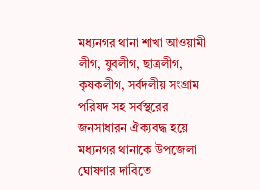মধ্যনগর থানা শাখা আওয়ামী লীগ, যুবলীগ, ছাত্রলীগ, কৃষকলীগ, সর্বদলীয় সংগ্রাম পরিষদ সহ সর্বস্থরের জনসাধারন ঐক্যবদ্ধ হয়ে মধ্যনগর থানাকে উপজেলা ঘোষণার দাবিতে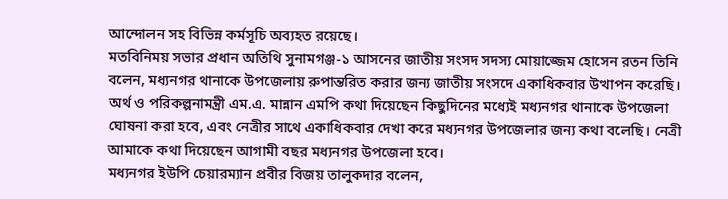আন্দোলন সহ বিভিন্ন কর্মসূচি অব্যহত রয়েছে।
মতবিনিময় সভার প্রধান অতিথি সুনামগঞ্জ-১ আসনের জাতীয় সংসদ সদস্য মোয়াজ্জেম হোসেন রতন তিনি বলেন, মধ্যনগর থানাকে উপজেলায় রুপান্তরিত করার জন্য জাতীয় সংসদে একাধিকবার উত্থাপন করেছি। অর্থ ও পরিকল্পনামন্ত্রী এম.এ. মান্নান এমপি কথা দিয়েছেন কিছুদিনের মধ্যেই মধ্যনগর থানাকে উপজেলা ঘোষনা করা হবে, এবং নেত্রীর সাথে একাধিকবার দেখা করে মধ্যনগর উপজেলার জন্য কথা বলেছি। নেত্রী আমাকে কথা দিয়েছেন আগামী বছর মধ্যনগর উপজেলা হবে।
মধ্যনগর ইউপি চেয়ারম্যান প্রবীর বিজয় তালুকদার বলেন,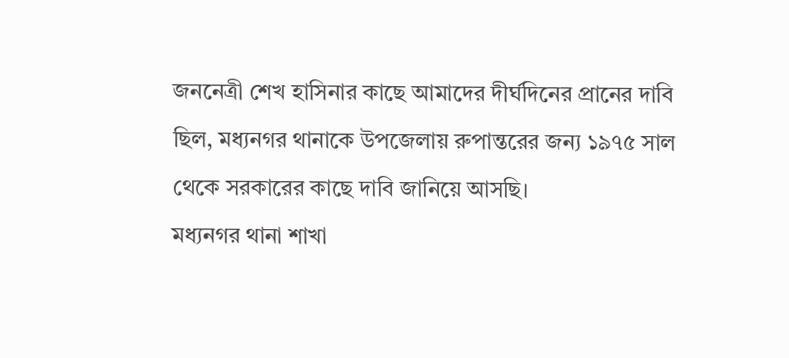জননেত্রী শেখ হাসিনার কাছে আমাদের দীর্ঘদিনের প্রানের দাবি ছিল, মধ্যনগর থানাকে উপজেলায় রুপান্তরের জন্য ১৯৭৫ সাল থেকে সরকারের কাছে দাবি জানিয়ে আসছি।
মধ্যনগর থানা শাখা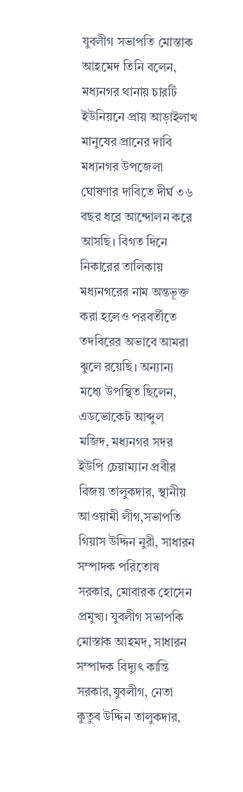যুবলীগ সভাপতি মোস্তাক আহমেদ তিনি বলেন, মধ্যনগর থানায় চারটি ইউনিয়নে প্রায় আড়াইলাখ মানুষের প্রানের দাবি মধ্যনগর উপজেলা ঘোষণার দাবিতে দীর্ঘ ৩৬ বছর ধরে আন্দোলন করে আসছি। বিগত দিনে নিকারের তালিকায় মধ্যনগরের নাম অন্তভূক্ত করা হলেও পরবর্তীতে তদবিরের অভাবে আমরা ঝুলে রয়েছি। অন্যান্য মধ্যে উপস্থিত ছিলেন, এডভোকেট আব্দুল মজিদ, মধ্যনগর সদর ইউপি চেয়াম্যান প্রবীর বিজয় তালুকদার, স্থানীয় আওয়ামী লীগ,সভাপতি গিয়াস উদ্দিন নুরী, সাধারন সম্পাদক পরিতোষ সরকার, মোবারক হোসেন প্রমুখ্য। যুবলীগ সভাপকি মোস্তাক আহমদ, সাধারন সম্পাদক বিদ্যুৎ কান্তি সরকার,যুবলীগ, নেতা কুতুব উদ্দিন তালুকদার,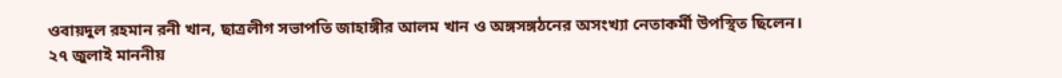ওবায়দুল রহমান রনী খান, ছাত্রলীগ সভাপতি জাহাঙ্গীর আলম খান ও অঙ্গসঙ্গঠনের অসংখ্যা নেতাকর্মী উপস্থিত ছিলেন। ২৭ জুলাই মাননীয়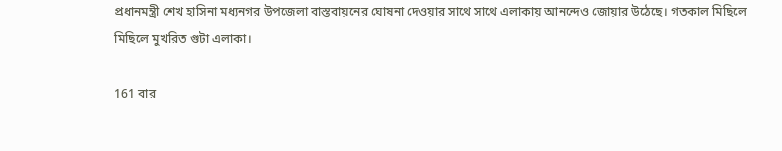প্রধানমন্ত্রী শেখ হাসিনা মধ্যনগর উপজেলা বাস্তবায়নের ঘোষনা দেওয়ার সাথে সাথে এলাকায় আনন্দেও জোয়ার উঠেছে। গতকাল মিছিলে মিছিলে মুখরিত গুটা এলাকা।

161 বার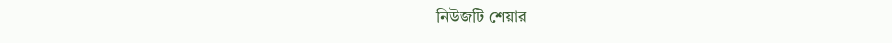নিউজটি শেয়ার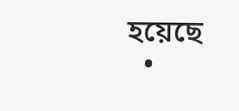হয়েছে
  •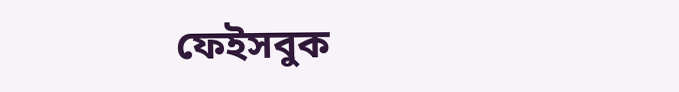ফেইসবুক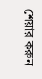শেয়ার করুন